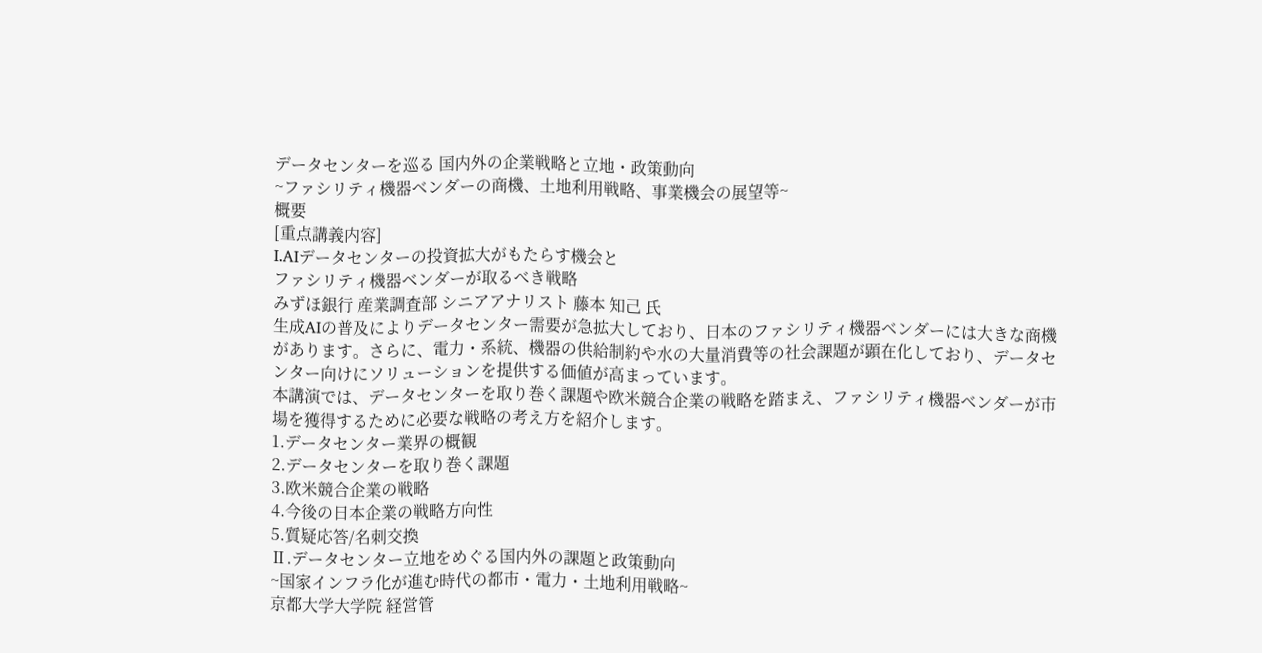データセンターを巡る 国内外の企業戦略と立地・政策動向
~ファシリティ機器ベンダーの商機、土地利用戦略、事業機会の展望等~
概要
[重点講義内容]
Ⅰ.AIデータセンターの投資拡大がもたらす機会と
ファシリティ機器ベンダーが取るべき戦略
みずほ銀行 産業調査部 シニアアナリスト 藤本 知己 氏
生成AIの普及によりデータセンター需要が急拡大しており、日本のファシリティ機器ベンダーには大きな商機があります。さらに、電力・系統、機器の供給制約や水の大量消費等の社会課題が顕在化しており、データセンター向けにソリューションを提供する価値が高まっています。
本講演では、データセンターを取り巻く課題や欧米競合企業の戦略を踏まえ、ファシリティ機器ベンダーが市場を獲得するために必要な戦略の考え方を紹介します。
1.データセンター業界の概観
2.データセンターを取り巻く課題
3.欧米競合企業の戦略
4.今後の日本企業の戦略方向性
5.質疑応答/名刺交換
Ⅱ.データセンター立地をめぐる国内外の課題と政策動向
~国家インフラ化が進む時代の都市・電力・土地利用戦略~
京都大学大学院 経営管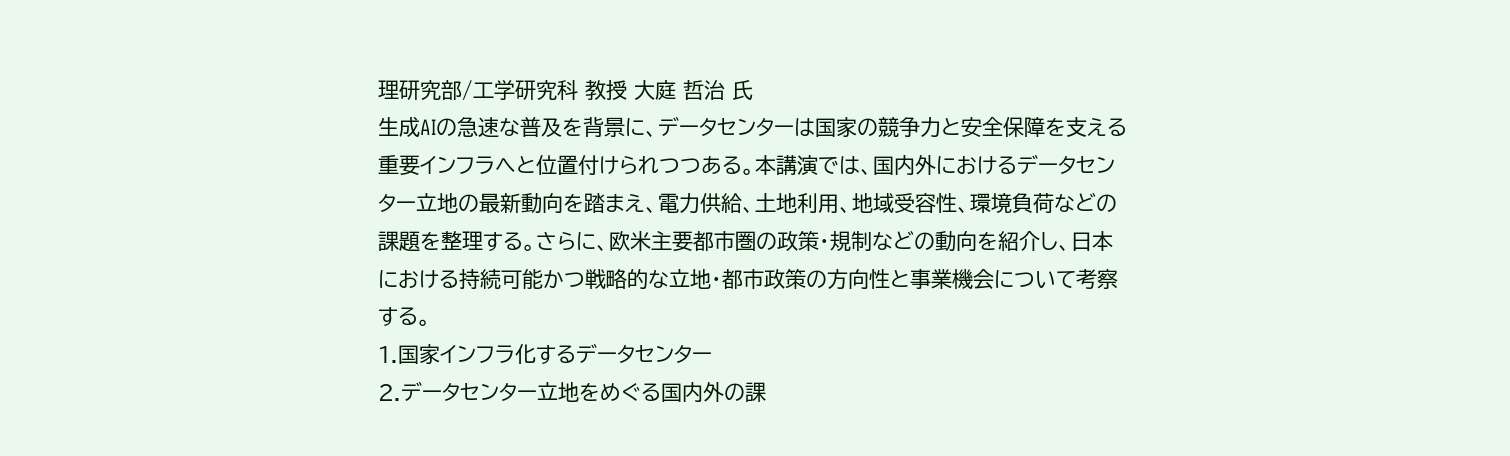理研究部/工学研究科 教授 大庭 哲治 氏
生成AIの急速な普及を背景に、データセンターは国家の競争力と安全保障を支える重要インフラへと位置付けられつつある。本講演では、国内外におけるデータセンター立地の最新動向を踏まえ、電力供給、土地利用、地域受容性、環境負荷などの課題を整理する。さらに、欧米主要都市圏の政策・規制などの動向を紹介し、日本における持続可能かつ戦略的な立地・都市政策の方向性と事業機会について考察する。
1.国家インフラ化するデータセンター
2.データセンター立地をめぐる国内外の課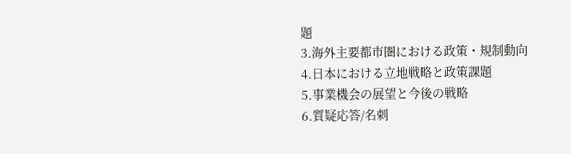題
3.海外主要都市圏における政策・規制動向
4.日本における立地戦略と政策課題
5.事業機会の展望と今後の戦略
6.質疑応答/名刺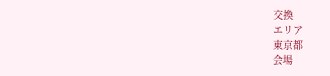交換
エリア
東京都
会場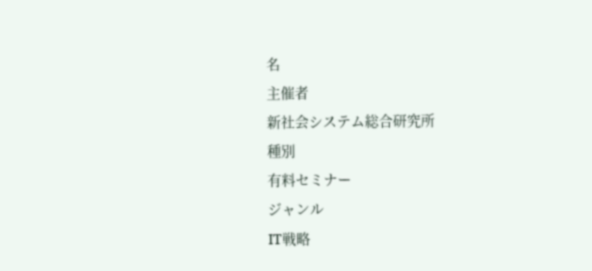名
主催者
新社会システム総合研究所
種別
有料セミナー
ジャンル
IT戦略